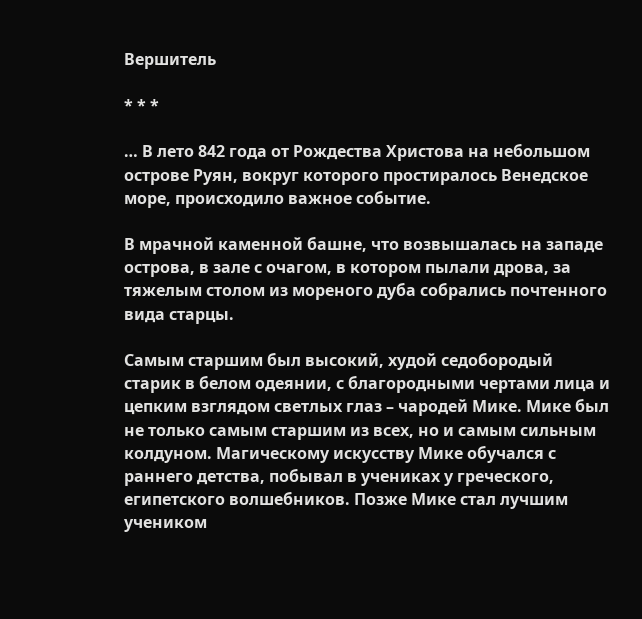Вершитель

* * *

… В лето 842 года от Рождества Христова на небольшом острове Руян, вокруг которого простиралось Венедское море, происходило важное событие.

В мрачной каменной башне, что возвышалась на западе острова, в зале с очагом, в котором пылали дрова, за тяжелым столом из мореного дуба собрались почтенного вида старцы.

Самым старшим был высокий, худой седобородый старик в белом одеянии, с благородными чертами лица и цепким взглядом светлых глаз – чародей Мике. Мике был не только самым старшим из всех, но и самым сильным колдуном. Магическому искусству Мике обучался с раннего детства, побывал в учениках у греческого, египетского волшебников. Позже Мике стал лучшим учеником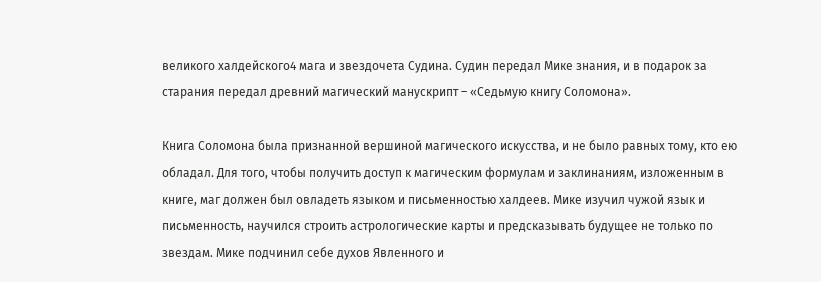великого халдейского4 мага и звездочета Судина. Судин передал Мике знания, и в подарок за старания передал древний магический манускрипт – «Седьмую книгу Соломона».

Книга Соломона была признанной вершиной магического искусства, и не было равных тому, кто ею обладал. Для того, чтобы получить доступ к магическим формулам и заклинаниям, изложенным в книге, маг должен был овладеть языком и письменностью халдеев. Мике изучил чужой язык и письменность, научился строить астрологические карты и предсказывать будущее не только по звездам. Мике подчинил себе духов Явленного и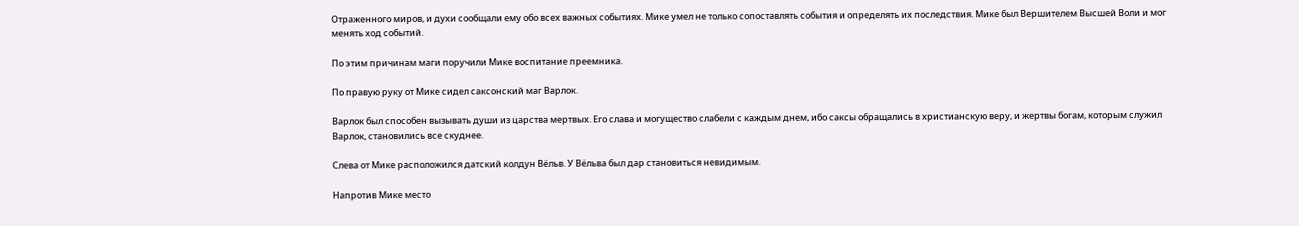Отраженного миров, и духи сообщали ему обо всех важных событиях. Мике умел не только сопоставлять события и определять их последствия. Мике был Вершителем Высшей Воли и мог менять ход событий.

По этим причинам маги поручили Мике воспитание преемника.

По правую руку от Мике сидел саксонский маг Варлок.

Варлок был способен вызывать души из царства мертвых. Его слава и могущество слабели с каждым днем, ибо саксы обращались в христианскую веру, и жертвы богам, которым служил Варлок, становились все скуднее.

Слева от Мике расположился датский колдун Вёльв. У Вёльва был дар становиться невидимым.

Напротив Мике место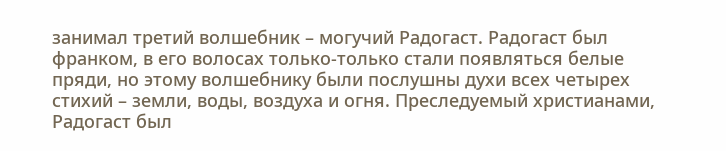занимал третий волшебник – могучий Радогаст. Радогаст был франком, в его волосах только-только стали появляться белые пряди, но этому волшебнику были послушны духи всех четырех стихий – земли, воды, воздуха и огня. Преследуемый христианами, Радогаст был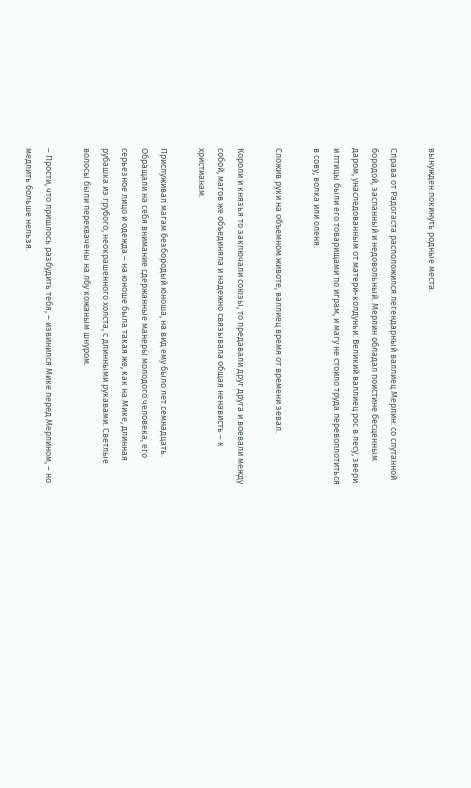вынужден покинуть родные места.

Справа от Радогаста расположился легендарный валлиец Мерлин: со спутанной бородой, заспанный и недовольный. Мерлин обладал поистине бесценным даром, унаследованным от матери-колдуньи. Великий валлиец рос в лесу, звери и птицы были его товарищами по играм, и магу не стоило труда перевоплотиться в сову, волка или оленя.

Сложив руки на объемном животе, валлиец время от времени зевал.

Короли и князья то заключали союзы, то предавали друг друга и воевали между собой, магов же объединяла и надежно связывала общая ненависть – к христианам.

Прислуживал магам безбородый юноша, на вид ему было лет семнадцать. Обращали на себя внимание сдержанные манеры молодого человека, его серьезное лицо и одежда – на юноше была такая же, как на Мике, длинная рубашка из грубого, неокрашенного холста, с длинными рукавами. Светлые волосы были перехвачены на лбу кожаным шнуром.

– Прости, что пришлось разбудить тебя, – извинился Мике перед Мерлином, – но медлить больше нельзя.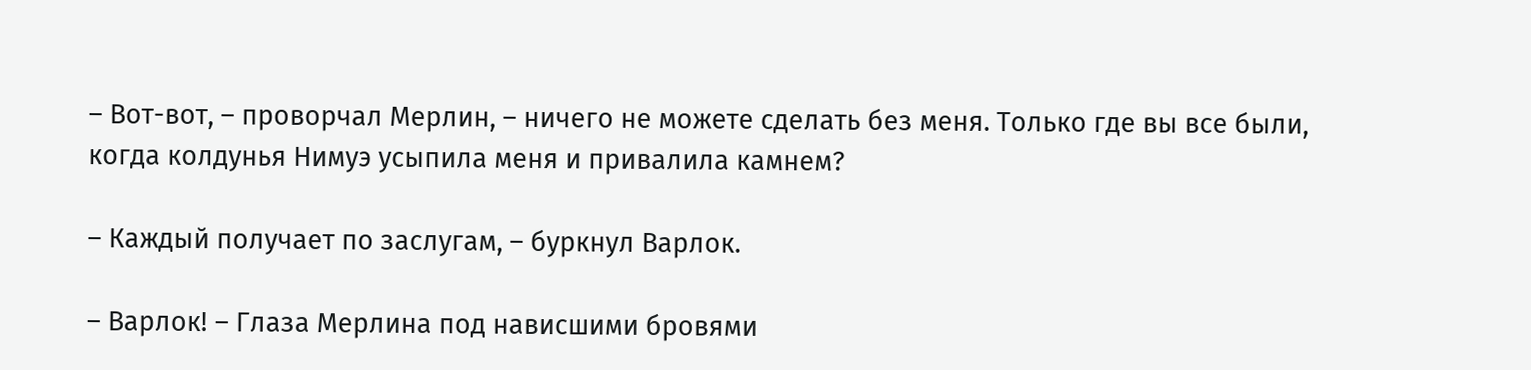– Вот-вот, – проворчал Мерлин, – ничего не можете сделать без меня. Только где вы все были, когда колдунья Нимуэ усыпила меня и привалила камнем?

– Каждый получает по заслугам, – буркнул Варлок.

– Варлок! – Глаза Мерлина под нависшими бровями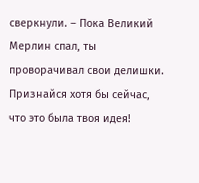сверкнули. – Пока Великий Мерлин спал, ты проворачивал свои делишки. Признайся хотя бы сейчас, что это была твоя идея!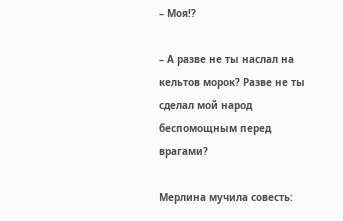– Моя!?

– А разве не ты наслал на кельтов морок? Разве не ты сделал мой народ беспомощным перед врагами?

Мерлина мучила совесть: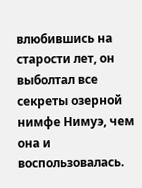влюбившись на старости лет, он выболтал все секреты озерной нимфе Нимуэ, чем она и воспользовалась.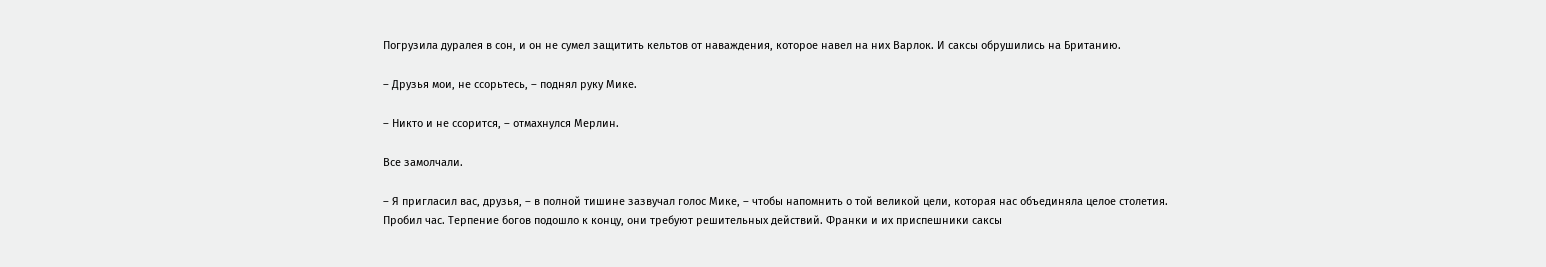Погрузила дуралея в сон, и он не сумел защитить кельтов от наваждения, которое навел на них Варлок. И саксы обрушились на Британию.

– Друзья мои, не ссорьтесь, – поднял руку Мике.

– Никто и не ссорится, – отмахнулся Мерлин.

Все замолчали.

– Я пригласил вас, друзья, – в полной тишине зазвучал голос Мике, – чтобы напомнить о той великой цели, которая нас объединяла целое столетия. Пробил час. Терпение богов подошло к концу, они требуют решительных действий. Франки и их приспешники саксы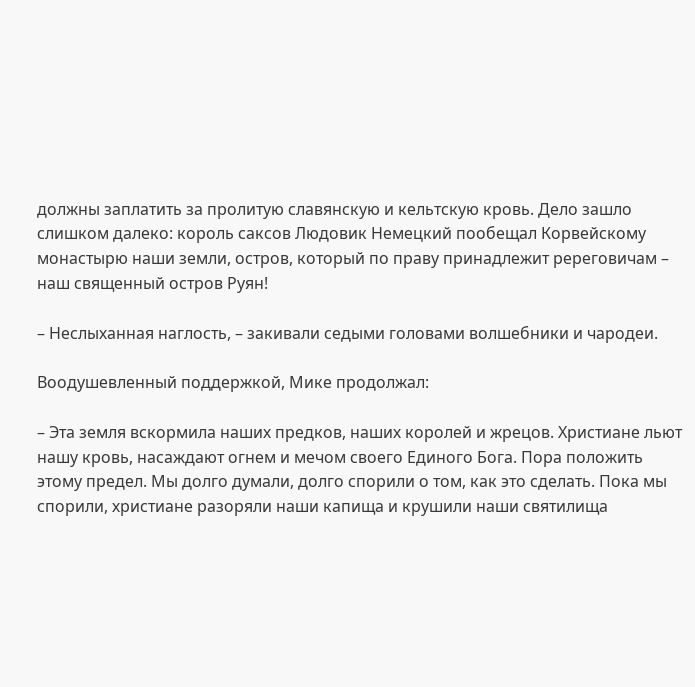должны заплатить за пролитую славянскую и кельтскую кровь. Дело зашло слишком далеко: король саксов Людовик Немецкий пообещал Корвейскому монастырю наши земли, остров, который по праву принадлежит ререговичам – наш священный остров Руян!

– Неслыханная наглость, – закивали седыми головами волшебники и чародеи.

Воодушевленный поддержкой, Мике продолжал:

– Эта земля вскормила наших предков, наших королей и жрецов. Христиане льют нашу кровь, насаждают огнем и мечом своего Единого Бога. Пора положить этому предел. Мы долго думали, долго спорили о том, как это сделать. Пока мы спорили, христиане разоряли наши капища и крушили наши святилища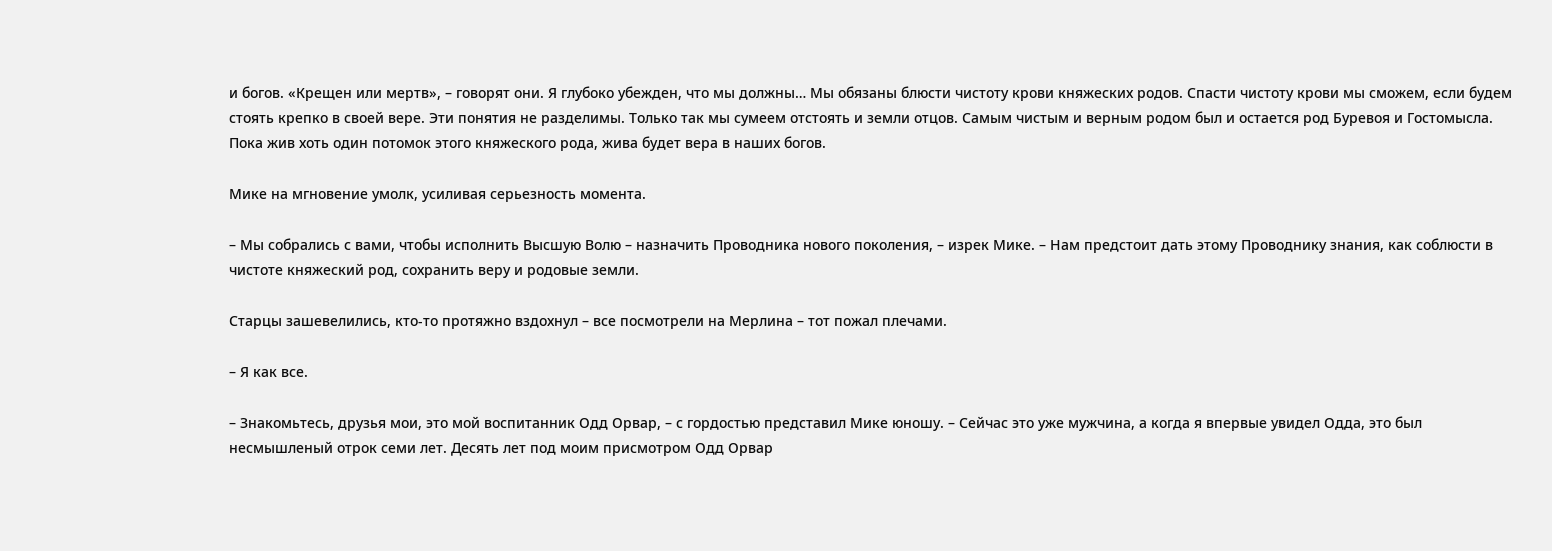и богов. «Крещен или мертв», – говорят они. Я глубоко убежден, что мы должны… Мы обязаны блюсти чистоту крови княжеских родов. Спасти чистоту крови мы сможем, если будем стоять крепко в своей вере. Эти понятия не разделимы. Только так мы сумеем отстоять и земли отцов. Самым чистым и верным родом был и остается род Буревоя и Гостомысла. Пока жив хоть один потомок этого княжеского рода, жива будет вера в наших богов.

Мике на мгновение умолк, усиливая серьезность момента.

– Мы собрались с вами, чтобы исполнить Высшую Волю – назначить Проводника нового поколения, – изрек Мике. – Нам предстоит дать этому Проводнику знания, как соблюсти в чистоте княжеский род, сохранить веру и родовые земли.

Старцы зашевелились, кто-то протяжно вздохнул – все посмотрели на Мерлина – тот пожал плечами.

– Я как все.

– Знакомьтесь, друзья мои, это мой воспитанник Одд Орвар, – с гордостью представил Мике юношу. – Сейчас это уже мужчина, а когда я впервые увидел Одда, это был несмышленый отрок семи лет. Десять лет под моим присмотром Одд Орвар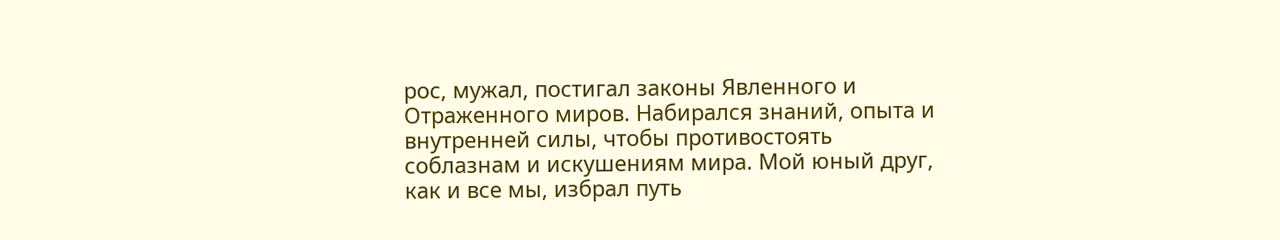рос, мужал, постигал законы Явленного и Отраженного миров. Набирался знаний, опыта и внутренней силы, чтобы противостоять соблазнам и искушениям мира. Мой юный друг, как и все мы, избрал путь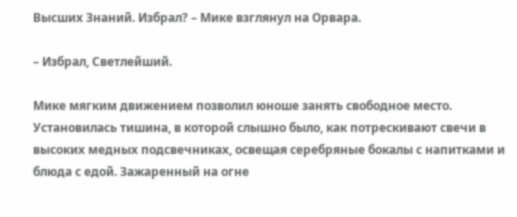Высших Знаний. Избрал? – Мике взглянул на Орвара.

– Избрал, Светлейший.

Мике мягким движением позволил юноше занять свободное место. Установилась тишина, в которой слышно было, как потрескивают свечи в высоких медных подсвечниках, освещая серебряные бокалы с напитками и блюда с едой. Зажаренный на огне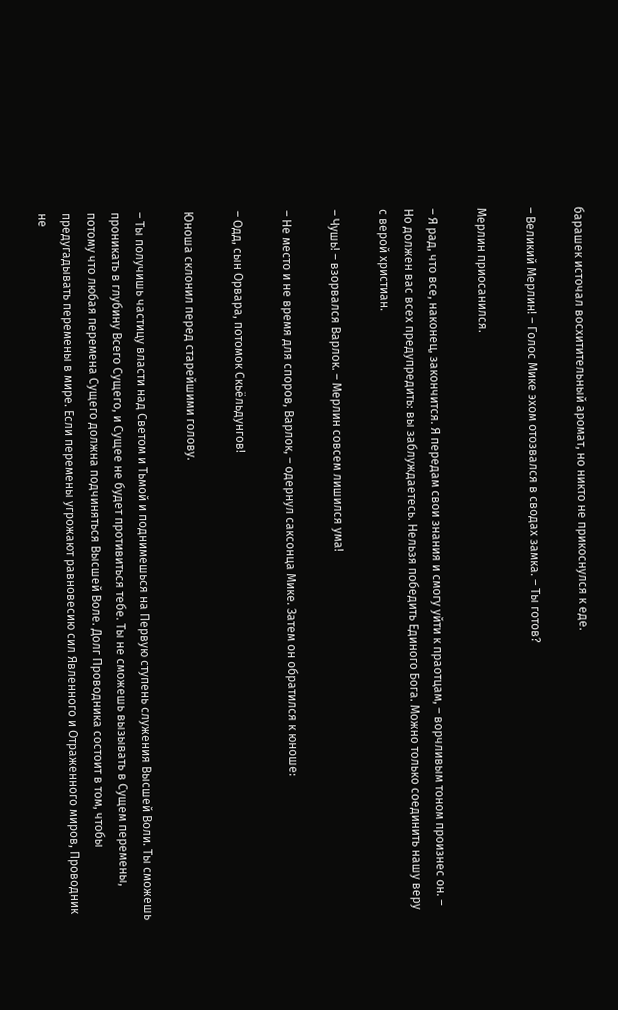барашек источал восхитительный аромат, но никто не прикоснулся к еде.

– Великий Мерлин! – Голос Мике эхом отозвался в сводах замка. – Ты готов?

Мерлин приосанился.

– Я рад, что все, наконец, закончится. Я передам свои знания и смогу уйти к праотцам, – ворчливым тоном произнес он. – Но должен вас всех предупредить: вы заблуждаетесь. Нельзя победить Единого Бога. Можно только соединить нашу веру с верой христиан.

– Чушь! – взорвался Варлок. – Мерлин совсем лишился ума!

– Не место и не время для споров, Варлок, – одернул саксонца Мике. Затем он обратился к юноше:

– Одд, сын Орвара, потомок Скьёльдунгов!

Юноша склонил перед старейшими голову.

– Ты получишь частицу власти над Светом и Тьмой и поднимешься на Первую ступень служения Высшей Воли. Ты сможешь проникать в глубину Всего Сущего, и Сущее не будет противиться тебе. Ты не сможешь вызывать в Сущем перемены, потому что любая перемена Сущего должна подчиняться Высшей Воле. Долг Проводника состоит в том, чтобы предугадывать перемены в мире. Если перемены угрожают равновесию сил Явленного и Отраженного миров, Проводник не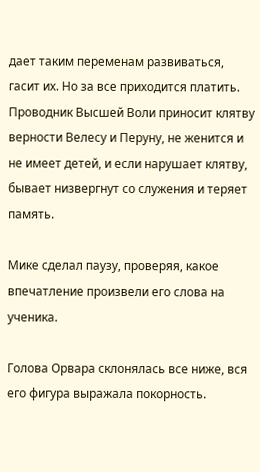дает таким переменам развиваться, гасит их. Но за все приходится платить. Проводник Высшей Воли приносит клятву верности Велесу и Перуну, не женится и не имеет детей, и если нарушает клятву, бывает низвергнут со служения и теряет память.

Мике сделал паузу, проверяя, какое впечатление произвели его слова на ученика.

Голова Орвара склонялась все ниже, вся его фигура выражала покорность.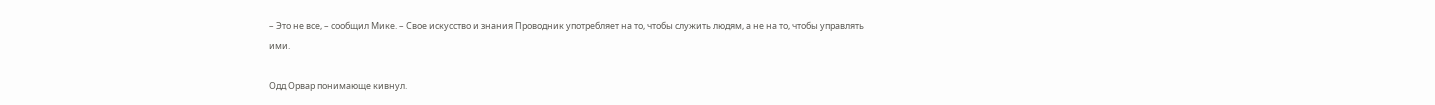– Это не все, – сообщил Мике. – Свое искусство и знания Проводник употребляет на то, чтобы служить людям, а не на то, чтобы управлять ими.

Одд Орвар понимающе кивнул.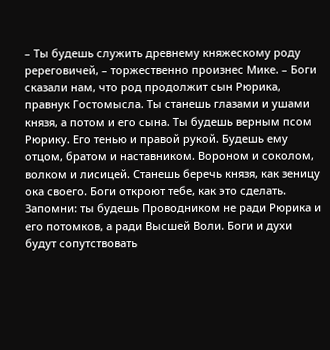– Ты будешь служить древнему княжескому роду ререговичей, – торжественно произнес Мике. – Боги сказали нам, что род продолжит сын Рюрика, правнук Гостомысла. Ты станешь глазами и ушами князя, а потом и его сына. Ты будешь верным псом Рюрику. Его тенью и правой рукой. Будешь ему отцом, братом и наставником. Вороном и соколом, волком и лисицей. Станешь беречь князя, как зеницу ока своего. Боги откроют тебе, как это сделать. Запомни: ты будешь Проводником не ради Рюрика и его потомков, а ради Высшей Воли. Боги и духи будут сопутствовать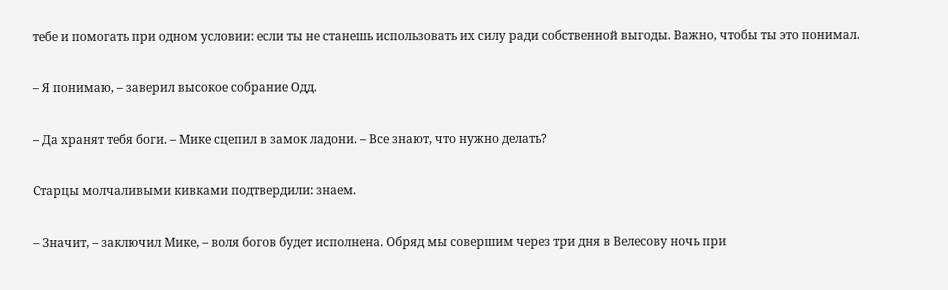тебе и помогать при одном условии: если ты не станешь использовать их силу ради собственной выгоды. Важно, чтобы ты это понимал.

– Я понимаю, – заверил высокое собрание Одд.

– Да хранят тебя боги. – Мике сцепил в замок ладони. – Все знают, что нужно делать?

Старцы молчаливыми кивками подтвердили: знаем.

– Значит, – заключил Мике, – воля богов будет исполнена. Обряд мы совершим через три дня в Велесову ночь при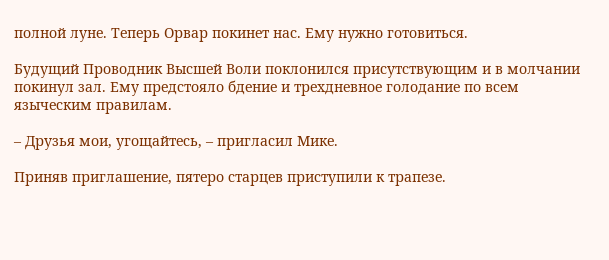полной луне. Теперь Орвар покинет нас. Ему нужно готовиться.

Будущий Проводник Высшей Воли поклонился присутствующим и в молчании покинул зал. Ему предстояло бдение и трехдневное голодание по всем языческим правилам.

– Друзья мои, угощайтесь, – пригласил Мике.

Приняв приглашение, пятеро старцев приступили к трапезе.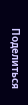Поделиться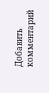Добавить комментарий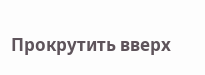Прокрутить вверх